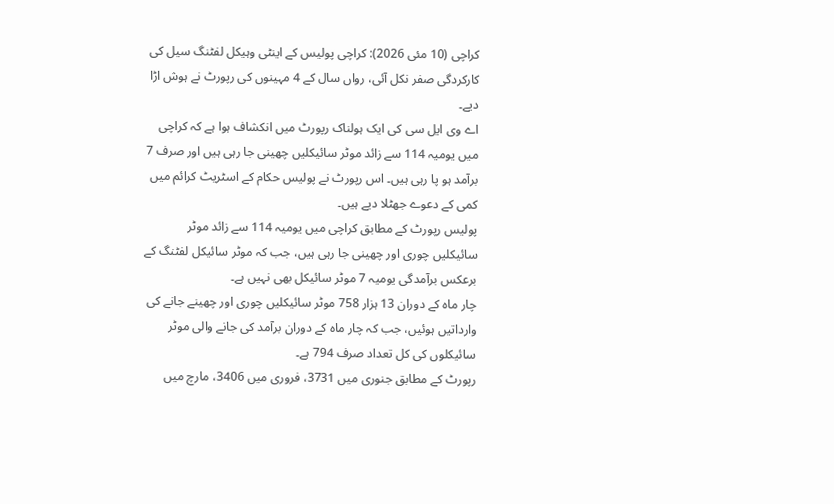کراچی (10 مئی 2026): کراچی پولیس کے اینٹی وہیکل لفٹنگ سیل کی کارکردگی صفر نکل آئی، رواں سال کے 4 مہینوں کی رپورٹ نے ہوش اڑا دیے۔
اے وی ایل سی کی ایک ہولناک رپورٹ میں انکشاف ہوا ہے کہ کراچی میں یومیہ 114 سے زائد موٹر سائیکلیں چھینی جا رہی ہیں اور صرف 7 برآمد ہو پا رہی ہیں۔ اس رپورٹ نے پولیس حکام کے اسٹریٹ کرائم میں کمی کے دعوے جھٹلا دیے ہیں۔
پولیس رپورٹ کے مطابق کراچی میں یومیہ 114 سے زائد موٹر سائیکلیں چوری اور چھینی جا رہی ہیں، جب کہ موٹر سائیکل لفٹنگ کے برعکس برآمدگی یومیہ 7 موٹر سائیکل بھی نہیں ہے۔
چار ماہ کے دوران 13 ہزار 758 موٹر سائیکلیں چوری اور چھینے جانے کی وارداتیں ہوئیں، جب کہ چار ماہ کے دوران برآمد کی جانے والی موٹر سائیکلوں کی کل تعداد صرف 794 ہے۔
رپورٹ کے مطابق جنوری میں 3731، فروری میں 3406، مارچ میں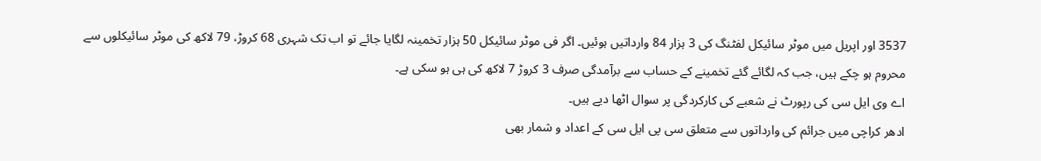3537 اور اپریل میں موٹر سائیکل لفٹنگ کی 3 ہزار 84 وارداتیں ہوئیں۔ اگر فی موٹر سائیکل 50 ہزار تخمینہ لگایا جائے تو اب تک شہری 68 کروڑ، 79 لاکھ کی موٹر سائیکلوں سے محروم ہو چکے ہیں، جب کہ لگائے گئے تخمینے کے حساب سے برآمدگی صرف 3 کروڑ 7 لاکھ کی ہی ہو سکی ہے۔
اے وی ایل سی کی رپورٹ نے شعبے کی کارکردگی پر سوال اٹھا دیے ہیں۔
ادھر کراچی میں جرائم کی وارداتوں سے متعلق سی پی ایل سی کے اعداد و شمار بھی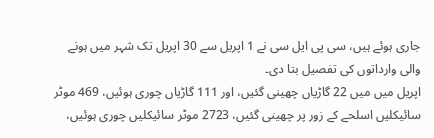جاری ہوئے ہیں، سی پی ایل سی نے 1 اپریل سے 30 اپریل تک شہر میں ہونے والی وارداتوں کی تفصیل بتا دی۔
اپریل میں میں 22 گاڑیاں چھینی گئیں، اور 111 گاڑیاں چوری ہوئیں، 469 موٹر سائیکلیں اسلحے کے زور پر چھینی گئیں، 2723 موٹر سائیکلیں چوری ہوئیں،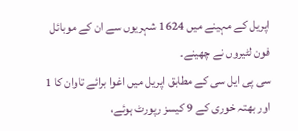اپریل کے مہینے میں 1624 شہریوں سے ان کے موبائل فون لٹیروں نے چھینے۔
سی پی ایل سی کے مطابق اپریل میں اغوا برائے تاوان کا 1 اور بھتہ خوری کے 9 کیسز رپورٹ ہوئے،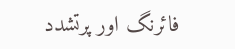فائرنگ اور پرتشدد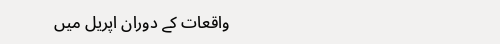واقعات کے دوران اپریل میں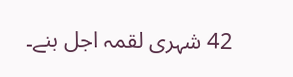42 شہری لقمہ اجل بنے۔